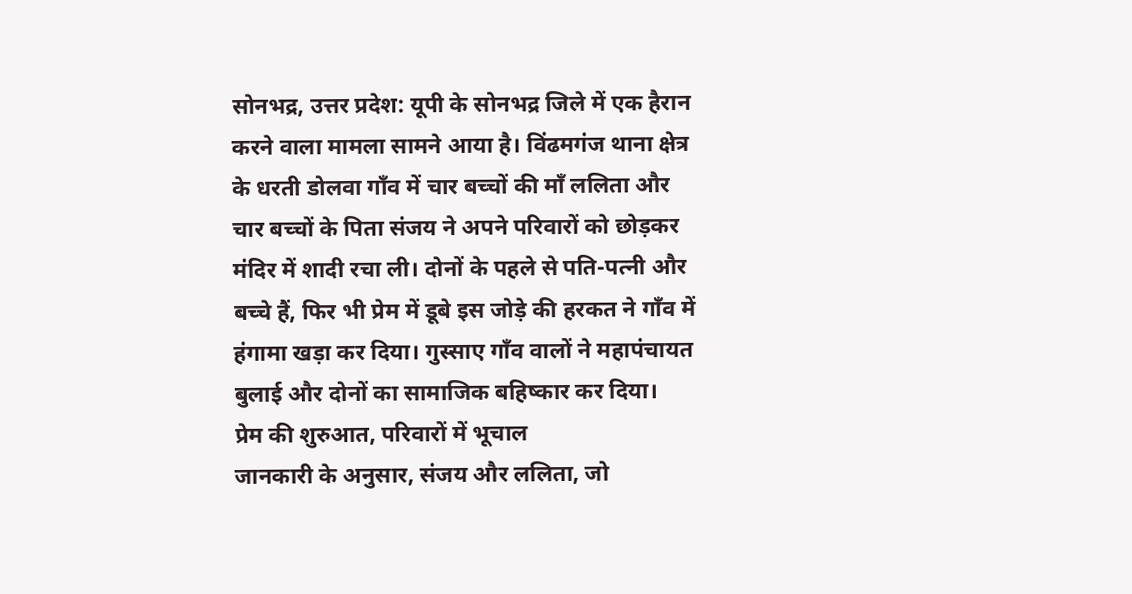सोनभद्र, उत्तर प्रदेश: यूपी के सोनभद्र जिले में एक हैरान करने वाला मामला सामने आया है। विंढमगंज थाना क्षेत्र के धरती डोलवा गाँव में चार बच्चों की माँ ललिता और चार बच्चों के पिता संजय ने अपने परिवारों को छोड़कर मंदिर में शादी रचा ली। दोनों के पहले से पति-पत्नी और बच्चे हैं, फिर भी प्रेम में डूबे इस जोड़े की हरकत ने गाँव में हंगामा खड़ा कर दिया। गुस्साए गाँव वालों ने महापंचायत बुलाई और दोनों का सामाजिक बहिष्कार कर दिया।
प्रेम की शुरुआत, परिवारों में भूचाल
जानकारी के अनुसार, संजय और ललिता, जो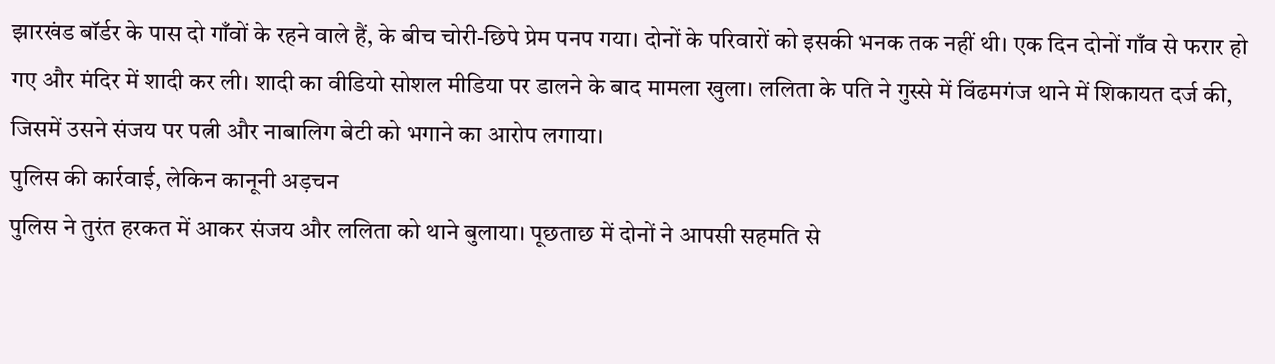झारखंड बॉर्डर के पास दो गाँवों के रहने वाले हैं, के बीच चोरी-छिपे प्रेम पनप गया। दोनों के परिवारों को इसकी भनक तक नहीं थी। एक दिन दोनों गाँव से फरार हो गए और मंदिर में शादी कर ली। शादी का वीडियो सोशल मीडिया पर डालने के बाद मामला खुला। ललिता के पति ने गुस्से में विंढमगंज थाने में शिकायत दर्ज की, जिसमें उसने संजय पर पत्नी और नाबालिग बेटी को भगाने का आरोप लगाया।
पुलिस की कार्रवाई, लेकिन कानूनी अड़चन
पुलिस ने तुरंत हरकत में आकर संजय और ललिता को थाने बुलाया। पूछताछ में दोनों ने आपसी सहमति से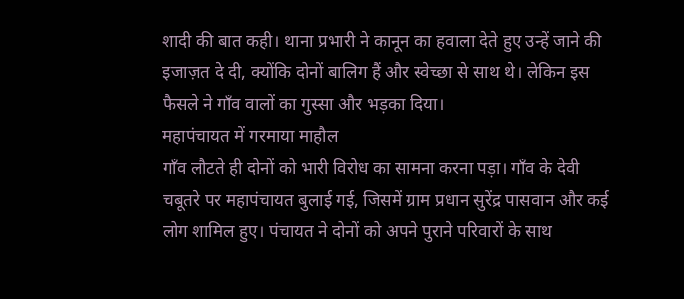शादी की बात कही। थाना प्रभारी ने कानून का हवाला देते हुए उन्हें जाने की इजाज़त दे दी, क्योंकि दोनों बालिग हैं और स्वेच्छा से साथ थे। लेकिन इस फैसले ने गाँव वालों का गुस्सा और भड़का दिया।
महापंचायत में गरमाया माहौल
गाँव लौटते ही दोनों को भारी विरोध का सामना करना पड़ा। गाँव के देवी चबूतरे पर महापंचायत बुलाई गई, जिसमें ग्राम प्रधान सुरेंद्र पासवान और कई लोग शामिल हुए। पंचायत ने दोनों को अपने पुराने परिवारों के साथ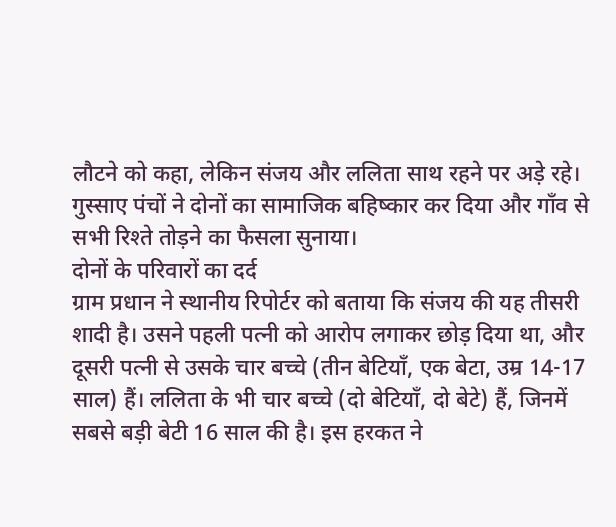लौटने को कहा, लेकिन संजय और ललिता साथ रहने पर अड़े रहे। गुस्साए पंचों ने दोनों का सामाजिक बहिष्कार कर दिया और गाँव से सभी रिश्ते तोड़ने का फैसला सुनाया।
दोनों के परिवारों का दर्द
ग्राम प्रधान ने स्थानीय रिपोर्टर को बताया कि संजय की यह तीसरी शादी है। उसने पहली पत्नी को आरोप लगाकर छोड़ दिया था, और दूसरी पत्नी से उसके चार बच्चे (तीन बेटियाँ, एक बेटा, उम्र 14-17 साल) हैं। ललिता के भी चार बच्चे (दो बेटियाँ, दो बेटे) हैं, जिनमें सबसे बड़ी बेटी 16 साल की है। इस हरकत ने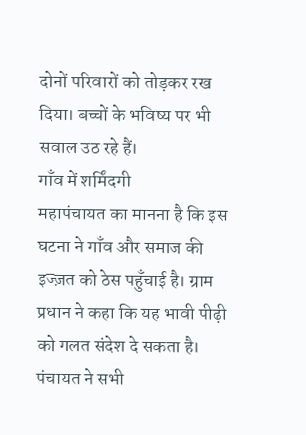दोनों परिवारों को तोड़कर रख दिया। बच्चों के भविष्य पर भी सवाल उठ रहे हैं।
गाँव में शर्मिंदगी
महापंचायत का मानना है कि इस घटना ने गाँव और समाज की इज्ज़त को ठेस पहुँचाई है। ग्राम प्रधान ने कहा कि यह भावी पीढ़ी को गलत संदेश दे सकता है। पंचायत ने सभी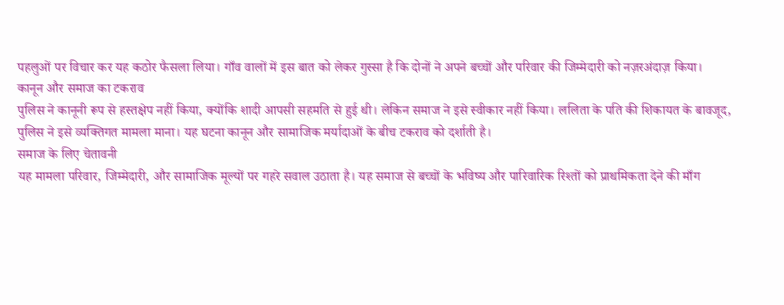पहलुओं पर विचार कर यह कठोर फैसला लिया। गाँव वालों में इस बात को लेकर गुस्सा है कि दोनों ने अपने बच्चों और परिवार की जिम्मेदारी को नज़रअंदाज़ किया।
कानून और समाज का टकराव
पुलिस ने कानूनी रूप से हस्तक्षेप नहीं किया, क्योंकि शादी आपसी सहमति से हुई थी। लेकिन समाज ने इसे स्वीकार नहीं किया। ललिता के पति की शिकायत के बावजूद, पुलिस ने इसे व्यक्तिगत मामला माना। यह घटना कानून और सामाजिक मर्यादाओं के बीच टकराव को दर्शाती है।
समाज के लिए चेतावनी
यह मामला परिवार, जिम्मेदारी, और सामाजिक मूल्यों पर गहरे सवाल उठाता है। यह समाज से बच्चों के भविष्य और पारिवारिक रिश्तों को प्राथमिकता देने की माँग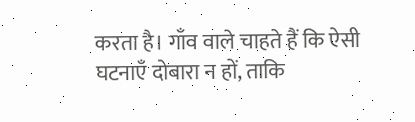करता है। गाँव वाले चाहते हैं कि ऐसी घटनाएँ दोबारा न हों, ताकि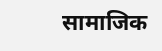सामाजिक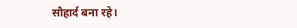सौहार्द बना रहे।